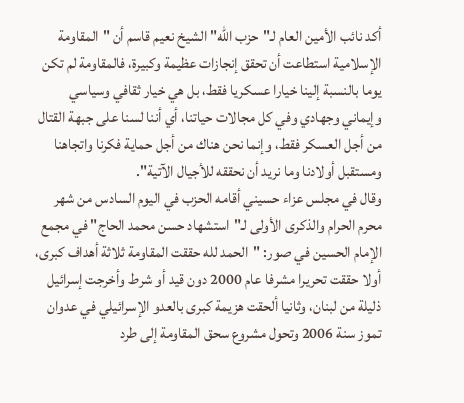أكد نائب الأمين العام لـ"حزب الله" الشيخ نعيم قاسم أن "المقاومة الإسلامية استطاعت أن تحقق إنجازات عظيمة وكبيرة، فالمقاومة لم تكن يوما بالنسبة إلينا خيارا عسكريا فقط، بل هي خيار ثقافي وسياسي وإيماني وجهادي وفي كل مجالات حياتنا، أي أننا لسنا على جبهة القتال من أجل العسكر فقط، وإنما نحن هناك من أجل حماية فكرنا واتجاهنا ومستقبل أولادنا وما نريد أن نحققه للأجيال الآتية".
وقال في مجلس عزاء حسيني أقامه الحزب في اليوم السادس من شهر محرم الحرام والذكرى الأولى لـ"استشهاد حسن محمد الحاج" في مجمع الإمام الحسين في صور: "الحمد لله حققت المقاومة ثلاثة أهداف كبرى، أولا حققت تحريرا مشرفا عام 2000 دون قيد أو شرط وأخرجت إسرائيل ذليلة من لبنان، وثانيا ألحقت هزيمة كبرى بالعدو الإسرائيلي في عدوان تموز سنة 2006 وتحول مشروع سحق المقاومة إلى طرد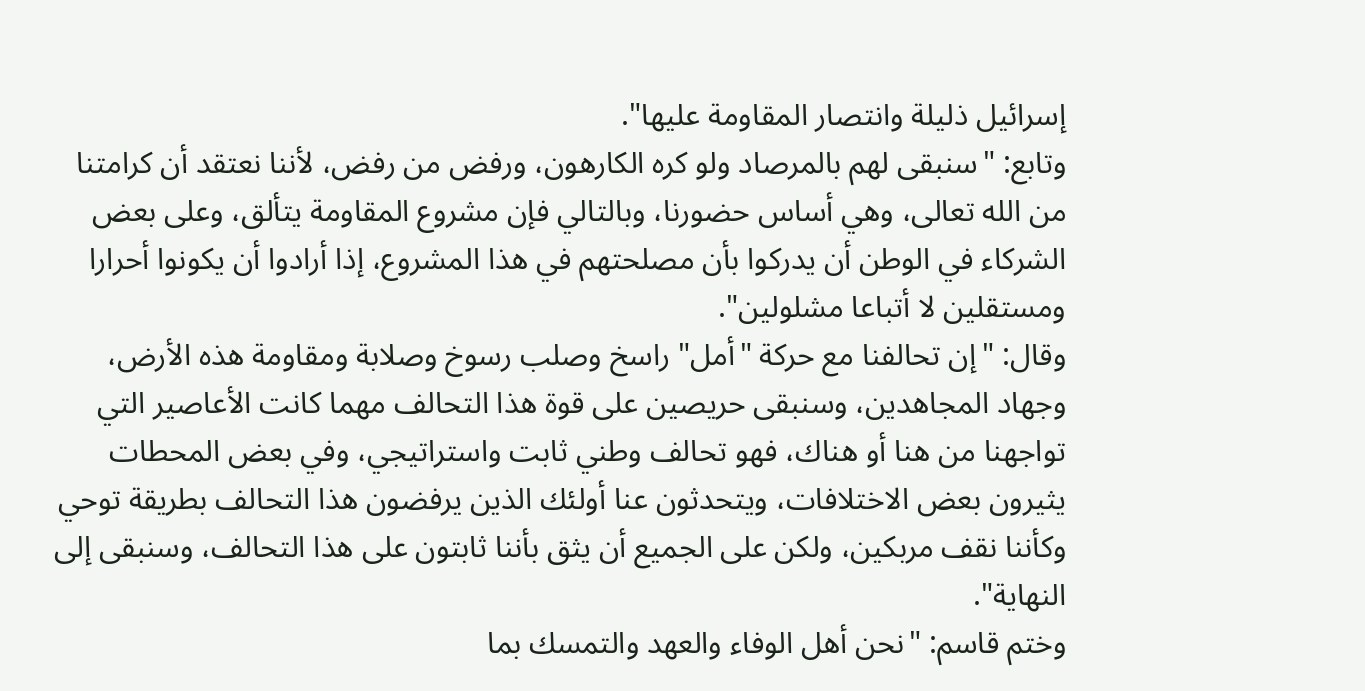إسرائيل ذليلة وانتصار المقاومة عليها".
وتابع: "سنبقى لهم بالمرصاد ولو كره الكارهون، ورفض من رفض، لأننا نعتقد أن كرامتنا من الله تعالى، وهي أساس حضورنا، وبالتالي فإن مشروع المقاومة يتألق، وعلى بعض الشركاء في الوطن أن يدركوا بأن مصلحتهم في هذا المشروع، إذا أرادوا أن يكونوا أحرارا ومستقلين لا أتباعا مشلولين".
وقال: "إن تحالفنا مع حركة "أمل" راسخ وصلب رسوخ وصلابة ومقاومة هذه الأرض، وجهاد المجاهدين، وسنبقى حريصين على قوة هذا التحالف مهما كانت الأعاصير التي تواجهنا من هنا أو هناك، فهو تحالف وطني ثابت واستراتيجي، وفي بعض المحطات يثيرون بعض الاختلافات، ويتحدثون عنا أولئك الذين يرفضون هذا التحالف بطريقة توحي وكأننا نقف مربكين، ولكن على الجميع أن يثق بأننا ثابتون على هذا التحالف، وسنبقى إلى النهاية".
وختم قاسم: "نحن أهل الوفاء والعهد والتمسك بما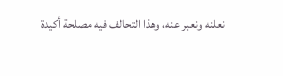نعلنه ونعبر عنه، وهذا التحالف فيه مصلحة أكيدة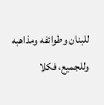للبنان وطوائفه ومذاهبه وللجميع، فكلا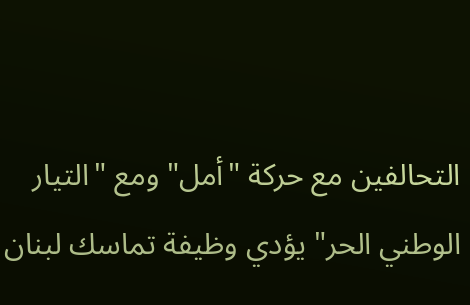التحالفين مع حركة "أمل" ومع "التيار الوطني الحر" يؤدي وظيفة تماسك لبنان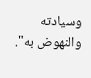وسيادته والنهوض به".